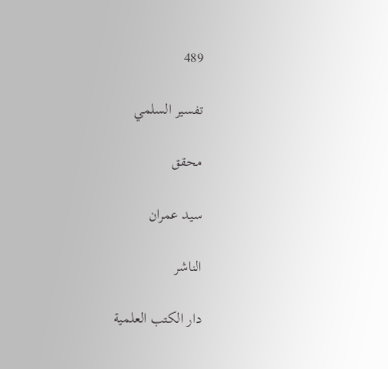489

تفسير السلمي

محقق

سيد عمران

الناشر

دار الكتب العلمية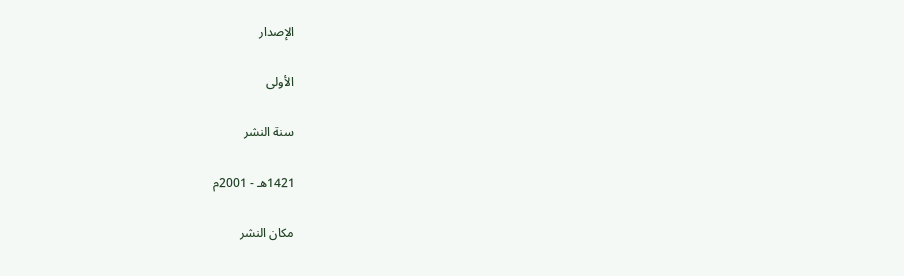الإصدار

الأولى

سنة النشر

1421هـ - 2001م

مكان النشر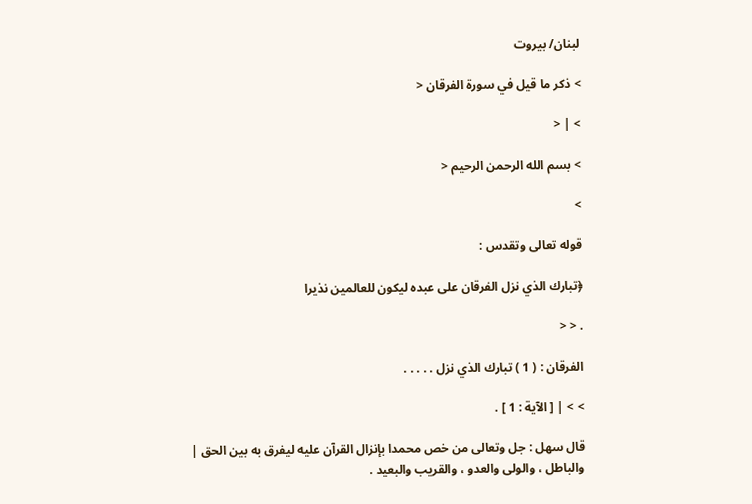لبنان/ بيروت

> ذكر ما قيل في سورة الفرقان <

> | <

> بسم الله الرحمن الرحيم <

>

قوله تعالى وتقدس :

﴿تبارك الذي نزل الفرقان على عبده ليكون للعالمين نذيرا

. < <

الفرقان : ( 1 ) تبارك الذي نزل . . . . .

> > | [ الآية : 1 ] .

قال سهل : جل وتعالى من خص محمدا بإنزال القرآن عليه ليفرق به بين الحق | والباطل ، والولى والعدو ، والقريب والبعيد .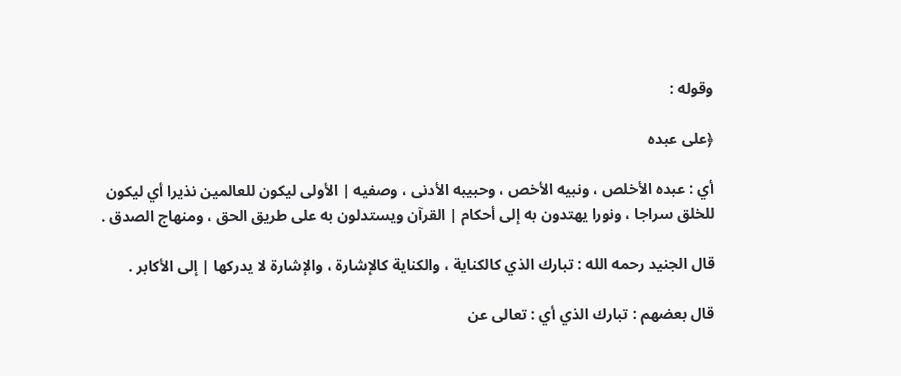وقوله :

﴿على عبده

أي : عبده الأخلص ، ونبيه الأخص ، وحبيبه الأدنى ، وصفيه | الأولى ليكون للعالمين نذيرا أي ليكون للخلق سراجا ، ونورا يهتدون به إلى أحكام | القرآن ويستدلون به على طريق الحق ، ومنهاج الصدق .

قال الجنيد رحمه الله : تبارك الذي كالكناية ، والكناية كالإشارة ، والإشارة لا يدركها | إلى الأكابر .

قال بعضهم : تبارك الذي أي : تعالى عن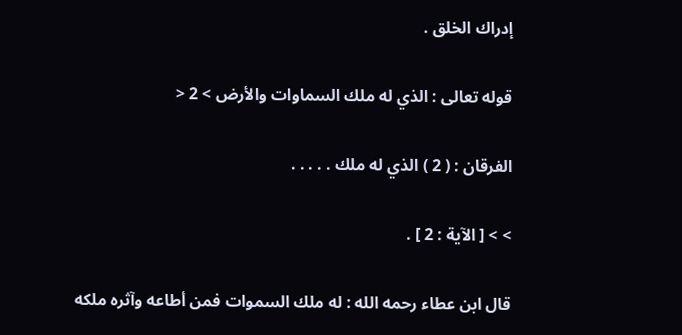إدراك الخلق .

قوله تعالى : الذي له ملك السماوات والأرض > 2 <

الفرقان : ( 2 ) الذي له ملك . . . . .

> > [ الآية : 2 ] .

قال ابن عطاء رحمه الله : له ملك السموات فمن أطاعه وآثره ملكه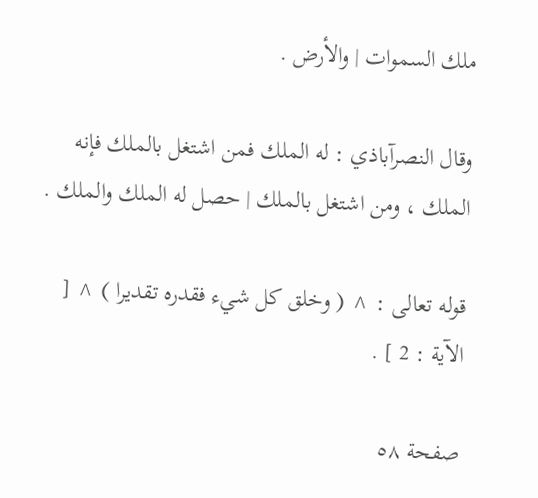ملك السموات | والأرض .

وقال النصرآباذي : له الملك فمن اشتغل بالملك فإنه الملك ، ومن اشتغل بالملك | حصل له الملك والملك .

قوله تعالى : ^ ( وخلق كل شيء فقدره تقديرا ) ^ [ الآية : 2 ] .

صفحة ٥٨